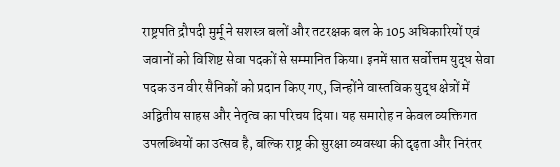राष्ट्रपति द्रौपदी मुर्मू ने सशस्त्र बलों और तटरक्षक बल के 105 अधिकारियों एवं जवानों को विशिष्ट सेवा पदकों से सम्मानित किया। इनमें सात सर्वोत्तम युद्ध सेवा पदक उन वीर सैनिकों को प्रदान किए गए, जिन्होंने वास्तविक युद्ध क्षेत्रों में अद्वितीय साहस और नेतृत्व का परिचय दिया। यह समारोह न केवल व्यक्तिगत उपलब्धियों का उत्सव है, बल्कि राष्ट्र की सुरक्षा व्यवस्था की दृढ़ता और निरंतर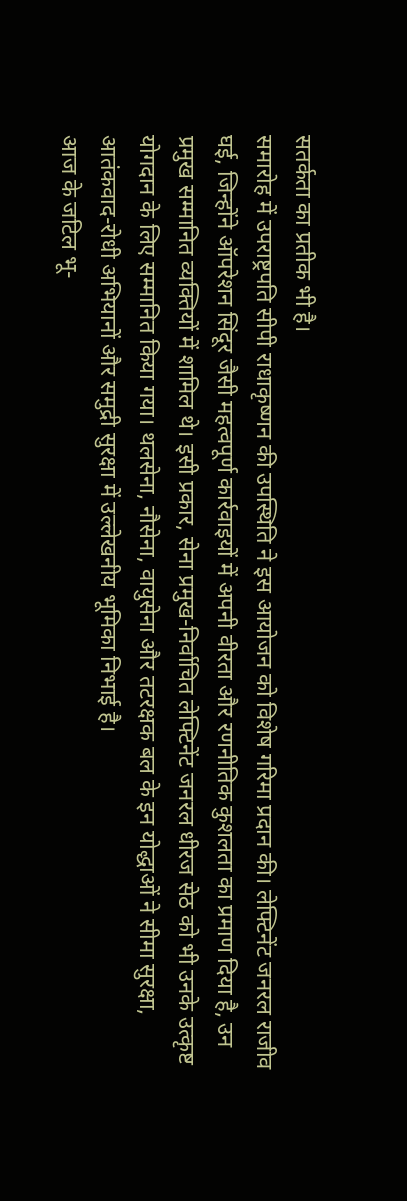सतर्कता का प्रतीक भी है।
समारोह में उपराष्ट्रपति सीपी राधाकृष्णन की उपस्थिति ने इस आयोजन को विशेष गरिमा प्रदान की। लेफ्टिनेंट जनरल राजीव घई, जिन्होंने ऑपरेशन सिंदूर जैसी महत्वपूर्ण कार्रवाइयों में अपनी वीरता और रणनीतिक कुशलता का प्रमाण दिया है, उन प्रमुख सम्मानित व्यक्तियों में शामिल थे। इसी प्रकार, सेना प्रमुख-निर्वाचित लेफ्टिनेंट जनरल धीरज सेठ को भी उनके उत्कृष्ट योगदान के लिए सम्मानित किया गया। थलसेना, नौसेना, वायुसेना और तटरक्षक बल के इन योद्धाओं ने सीमा सुरक्षा, आतंकवाद-रोधी अभियानों और समुद्री सुरक्षा में उल्लेखनीय भूमिका निभाई है।
आज के जटिल भू-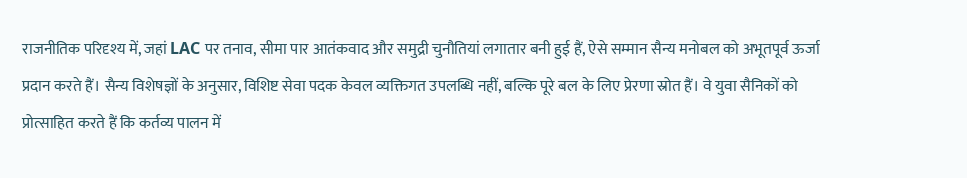राजनीतिक परिदृश्य में, जहां LAC पर तनाव, सीमा पार आतंकवाद और समुद्री चुनौतियां लगातार बनी हुई हैं, ऐसे सम्मान सैन्य मनोबल को अभूतपूर्व ऊर्जा प्रदान करते हैं। सैन्य विशेषज्ञों के अनुसार, विशिष्ट सेवा पदक केवल व्यक्तिगत उपलब्धि नहीं, बल्कि पूरे बल के लिए प्रेरणा स्रोत हैं। वे युवा सैनिकों को प्रोत्साहित करते हैं कि कर्तव्य पालन में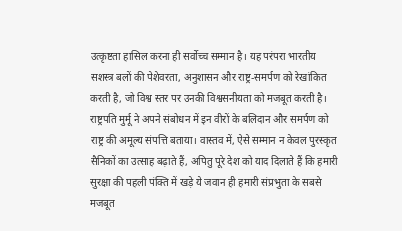उत्कृष्टता हासिल करना ही सर्वोच्च सम्मान है। यह परंपरा भारतीय सशस्त्र बलों की पेशेवरता, अनुशासन और राष्ट्र-समर्पण को रेखांकित करती है, जो विश्व स्तर पर उनकी विश्वसनीयता को मजबूत करती है।
राष्ट्रपति मुर्मू ने अपने संबोधन में इन वीरों के बलिदान और समर्पण को राष्ट्र की अमूल्य संपत्ति बताया। वास्तव में, ऐसे सम्मान न केवल पुरस्कृत सैनिकों का उत्साह बढ़ाते हैं, अपितु पूरे देश को याद दिलाते हैं कि हमारी सुरक्षा की पहली पंक्ति में खड़े ये जवान ही हमारी संप्रभुता के सबसे मजबूत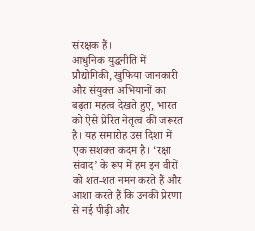संरक्षक हैं।
आधुनिक युद्धनीति में प्रौद्योगिकी, खुफिया जानकारी और संयुक्त अभियानों का बढ़ता महत्व देखते हुए, भारत को ऐसे प्रेरित नेतृत्व की जरूरत है। यह समारोह उस दिशा में एक सशक्त कदम है। ‘रक्षा संवाद’ के रूप में हम इन वीरों को शत-शत नमन करते हैं और आशा करते हैं कि उनकी प्रेरणा से नई पीढ़ी और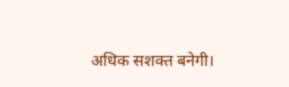अधिक सशक्त बनेगी।